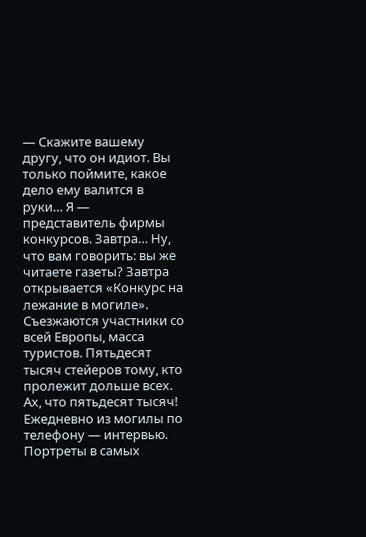— Скажите вашему другу, что он идиот. Вы только поймите, какое дело ему валится в руки… Я — представитель фирмы конкурсов. Завтра… Ну, что вам говорить: вы же читаете газеты? Завтра открывается «Конкурс на лежание в могиле». Съезжаются участники со всей Европы, масса туристов. Пятьдесят тысяч стейеров тому, кто пролежит дольше всех. Ах, что пятьдесят тысяч! Ежедневно из могилы по телефону — интервью. Портреты в самых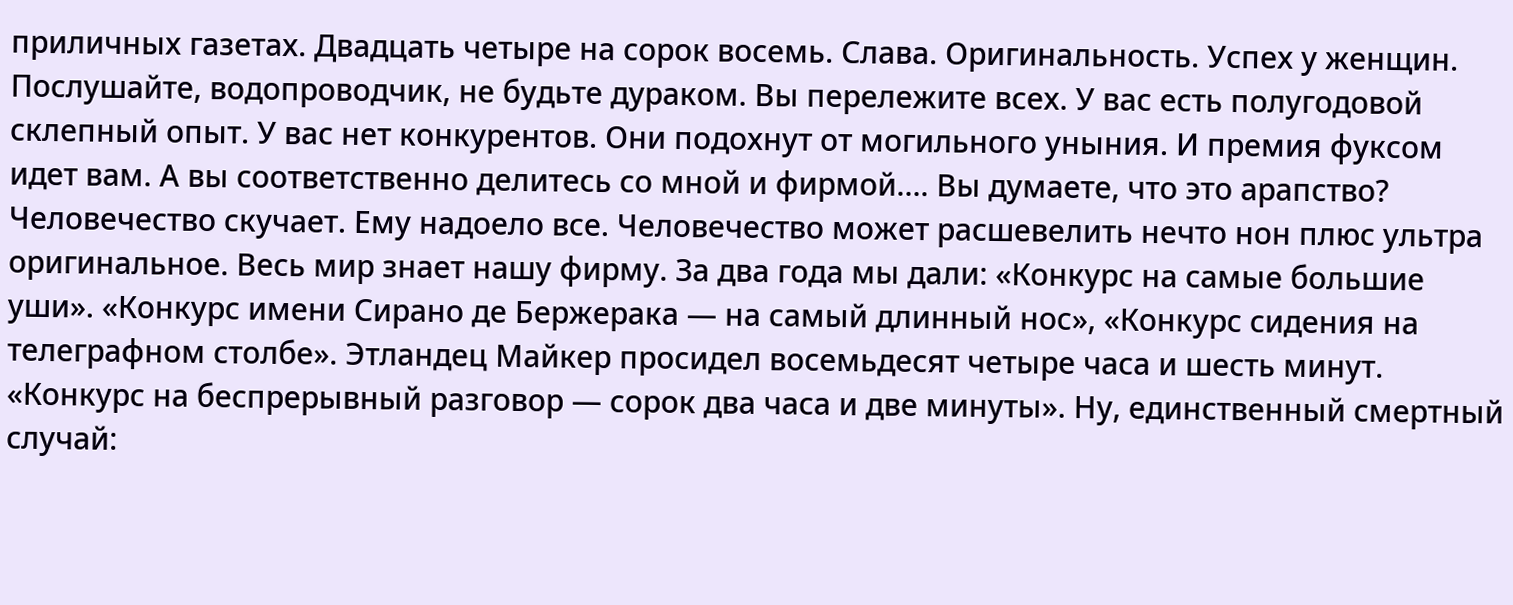приличных газетах. Двадцать четыре на сорок восемь. Слава. Оригинальность. Успех у женщин. Послушайте, водопроводчик, не будьте дураком. Вы перележите всех. У вас есть полугодовой склепный опыт. У вас нет конкурентов. Они подохнут от могильного уныния. И премия фуксом идет вам. А вы соответственно делитесь со мной и фирмой…. Вы думаете, что это арапство? Человечество скучает. Ему надоело все. Человечество может расшевелить нечто нон плюс ультра оригинальное. Весь мир знает нашу фирму. За два года мы дали: «Конкурс на самые большие уши». «Конкурс имени Сирано де Бержерака — на самый длинный нос», «Конкурс сидения на телеграфном столбе». Этландец Майкер просидел восемьдесят четыре часа и шесть минут. «Конкурс на беспрерывный разговор — сорок два часа и две минуты». Ну, единственный смертный случай: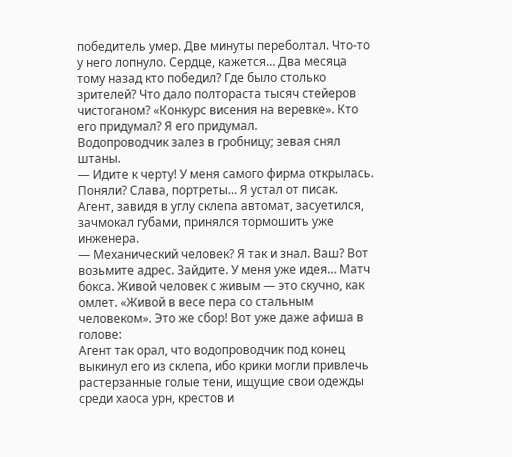победитель умер. Две минуты переболтал. Что-то у него лопнуло. Сердце, кажется… Два месяца тому назад кто победил? Где было столько зрителей? Что дало полтораста тысяч стейеров чистоганом? «Конкурс висения на веревке». Кто его придумал? Я его придумал.
Водопроводчик залез в гробницу; зевая снял штаны.
— Идите к черту! У меня самого фирма открылась. Поняли? Слава, портреты… Я устал от писак.
Агент, завидя в углу склепа автомат, засуетился, зачмокал губами, принялся тормошить уже инженера.
— Механический человек? Я так и знал. Ваш? Вот возьмите адрес. Зайдите. У меня уже идея… Матч бокса. Живой человек с живым — это скучно, как омлет. «Живой в весе пера со стальным человеком». Это же сбор! Вот уже даже афиша в голове:
Агент так орал, что водопроводчик под конец выкинул его из склепа, ибо крики могли привлечь растерзанные голые тени, ищущие свои одежды среди хаоса урн, крестов и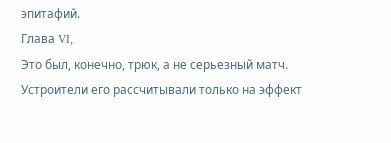эпитафий.
Глава VI,
Это был, конечно, трюк, а не серьезный матч. Устроители его рассчитывали только на эффект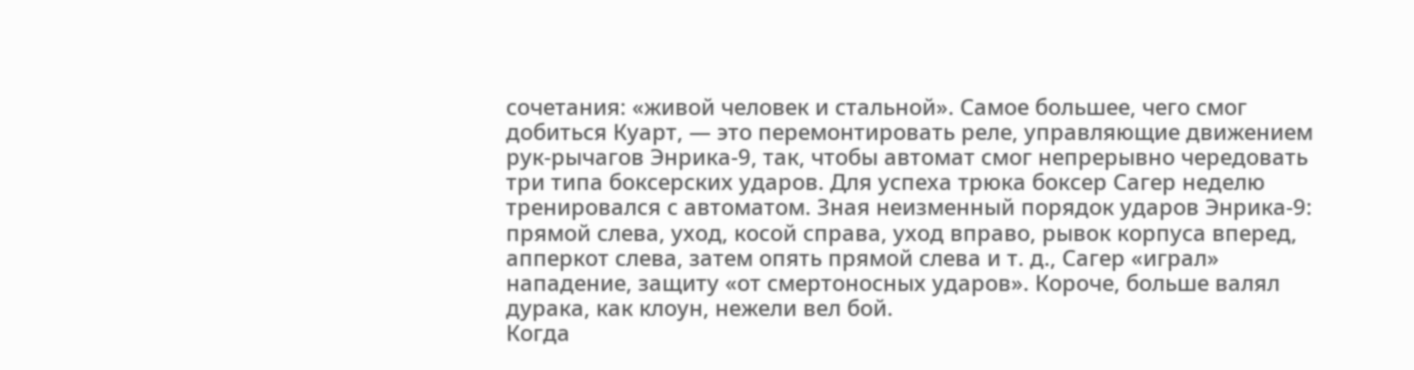сочетания: «живой человек и стальной». Самое большее, чего смог добиться Куарт, — это перемонтировать реле, управляющие движением рук-рычагов Энрика-9, так, чтобы автомат смог непрерывно чередовать три типа боксерских ударов. Для успеха трюка боксер Сагер неделю тренировался с автоматом. Зная неизменный порядок ударов Энрика-9: прямой слева, уход, косой справа, уход вправо, рывок корпуса вперед, апперкот слева, затем опять прямой слева и т. д., Сагер «играл» нападение, защиту «от смертоносных ударов». Короче, больше валял дурака, как клоун, нежели вел бой.
Когда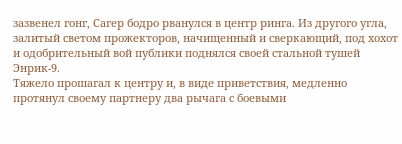зазвенел гонг, Сагер бодро рванулся в центр ринга. Из другого угла, залитый светом прожекторов, начищенный и сверкающий, под хохот и одобрительный вой публики поднялся своей стальной тушей Энрик-9.
Тяжело прошагал к центру и, в виде приветствия, медленно протянул своему партнеру два рычага с боевыми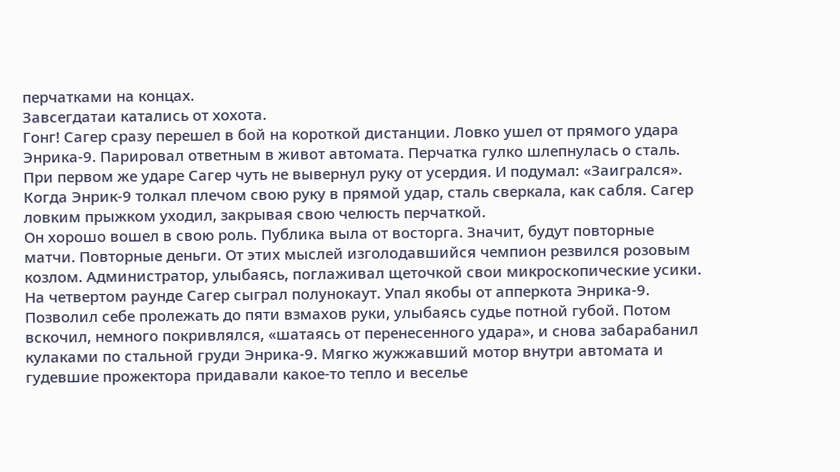перчатками на концах.
Завсегдатаи катались от хохота.
Гонг! Сагер сразу перешел в бой на короткой дистанции. Ловко ушел от прямого удара Энрика-9. Парировал ответным в живот автомата. Перчатка гулко шлепнулась о сталь. При первом же ударе Сагер чуть не вывернул руку от усердия. И подумал: «Заигрался».
Когда Энрик-9 толкал плечом свою руку в прямой удар, сталь сверкала, как сабля. Сагер ловким прыжком уходил, закрывая свою челюсть перчаткой.
Он хорошо вошел в свою роль. Публика выла от восторга. Значит, будут повторные матчи. Повторные деньги. От этих мыслей изголодавшийся чемпион резвился розовым козлом. Администратор, улыбаясь, поглаживал щеточкой свои микроскопические усики.
На четвертом раунде Сагер сыграл полунокаут. Упал якобы от апперкота Энрика-9. Позволил себе пролежать до пяти взмахов руки, улыбаясь судье потной губой. Потом вскочил, немного покривлялся, «шатаясь от перенесенного удара», и снова забарабанил кулаками по стальной груди Энрика-9. Мягко жужжавший мотор внутри автомата и гудевшие прожектора придавали какое-то тепло и веселье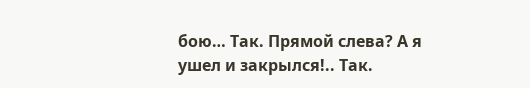бою… Так. Прямой слева? А я ушел и закрылся!.. Так.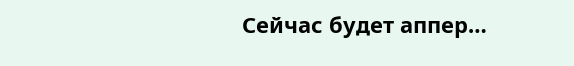Сейчас будет аппер…